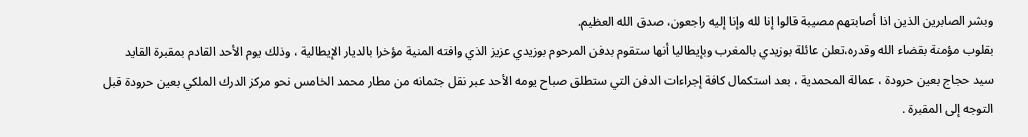وبشر الصابرين الذين اذا أصابتهم مصيبة قالوا إنا لله وإنا إليه راجعون، صدق الله العظيم.
بقلوب مؤمنة بقضاء الله وقدره،تعلن عائلة بوزيدي بالمغرب وبإيطاليا أنها ستقوم بدفن المرحوم بوزيدي عزيز الذي وافته المنية مؤخرا بالديار الإيطالية ، وذلك يوم الأحد القادم بمقبرة القايد سيد حجاج بعين حرودة ، عمالة المحمدية ، بعد استكمال كافة إجراءات الدفن التي ستطلق صباح يومه الأحد عبر نقل جثمانه من مطار محمد الخامس نحو مركز الدرك الملكي بعين حرودة قبل التوجه إلى المقبرة .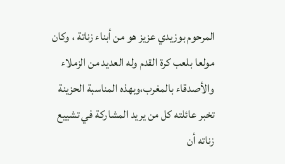المرحوم بوزيدي عزيز هو من أبناء زناتة ، وكان مولعا بلعب كرة القدم وله العديد من الزملاء والأصدقاء بالمغرب،وبهذه المناسبة الحزينة تخبر عائلته كل من يريد المشاركة في تشييع زناته أن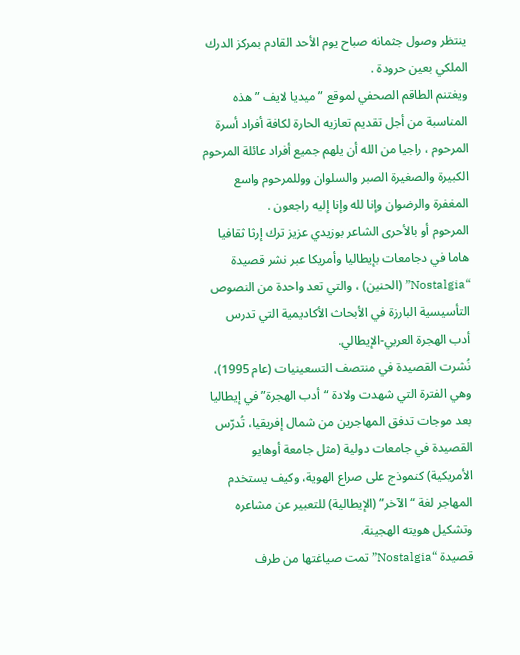ينتظر وصول جثمانه صباح يوم الأحد القادم بمركز الدرك الملكي بعين حرودة .
ويغتنم الطاقم الصحفي لموقع ” ميديا لايف ” هذه المناسبة من أجل تقديم تعازيه الحارة لكافة أفراد أسرة المرحوم ، راجيا من الله أن يلهم جميع أفراد عائلة المرحوم الكبيرة والصغيرة الصبر والسلوان ووللمرحوم واسع المغفرة والرضوان وإنا لله وإنا إليه راجعون .
المرحوم أو بالأحرى الشاعر بوزيدي عزيز ترك إرثا ثقافيا هاما في دجامعات بإيطاليا وأمريكا عبر نشر قصيدة “Nostalgia” (الحنين) ، والتي تعد واحدة من النصوص التأسيسية البارزة في الأبحاث الأكاديمية التي تدرس أدب الهجرة العربي-الإيطالي.
نُشرت القصيدة في منتصف التسعينيات (عام 1995)، وهي الفترة التي شهدت ولادة “أدب الهجرة” في إيطاليا بعد موجات تدفق المهاجرين من شمال إفريقيا، تُدرّس القصيدة في جامعات دولية (مثل جامعة أوهايو الأمريكية) كنموذج على صراع الهوية، وكيف يستخدم المهاجر لغة “الآخر” (الإيطالية) للتعبير عن مشاعره وتشكيل هويته الهجينة.
قصيدة “Nostalgia” تمت صياغتها من طرف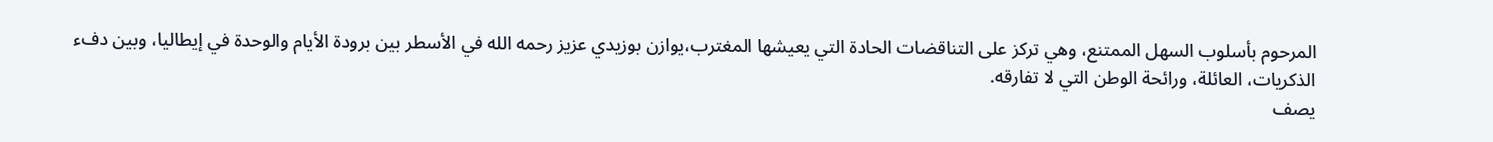المرحوم بأسلوب السهل الممتنع، وهي تركز على التناقضات الحادة التي يعيشها المغترب،يوازن بوزيدي عزيز رحمه الله في الأسطر بين برودة الأيام والوحدة في إيطاليا، وبين دفء الذكريات، العائلة، ورائحة الوطن التي لا تفارقه.
يصف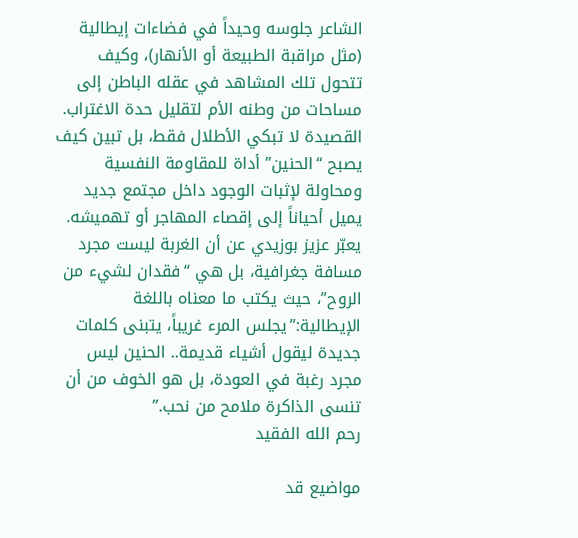الشاعر جلوسه وحيداً في فضاءات إيطالية (مثل مراقبة الطبيعة أو الأنهار)، وكيف تتحول تلك المشاهد في عقله الباطن إلى مساحات من وطنه الأم لتقليل حدة الاغتراب.
القصيدة لا تبكي الأطلال فقط، بل تبين كيف يصبح “الحنين” أداة للمقاومة النفسية ومحاولة لإثبات الوجود داخل مجتمع جديد يميل أحياناً إلى إقصاء المهاجر أو تهميشه.
يعبّر عزيز بوزيدي عن أن الغربة ليست مجرد مسافة جغرافية، بل هي “فقدان لشيء من الروح”، حيث يكتب ما معناه باللغة الإيطالية:”يجلس المرء غريباً، يتبنى كلمات جديدة ليقول أشياء قديمة.. الحنين ليس مجرد رغبة في العودة، بل هو الخوف من أن تنسى الذاكرة ملامح من نحب.”
رحم الله الفقيد

مواضيع قد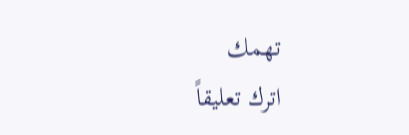تهمك
اترك تعليقاً